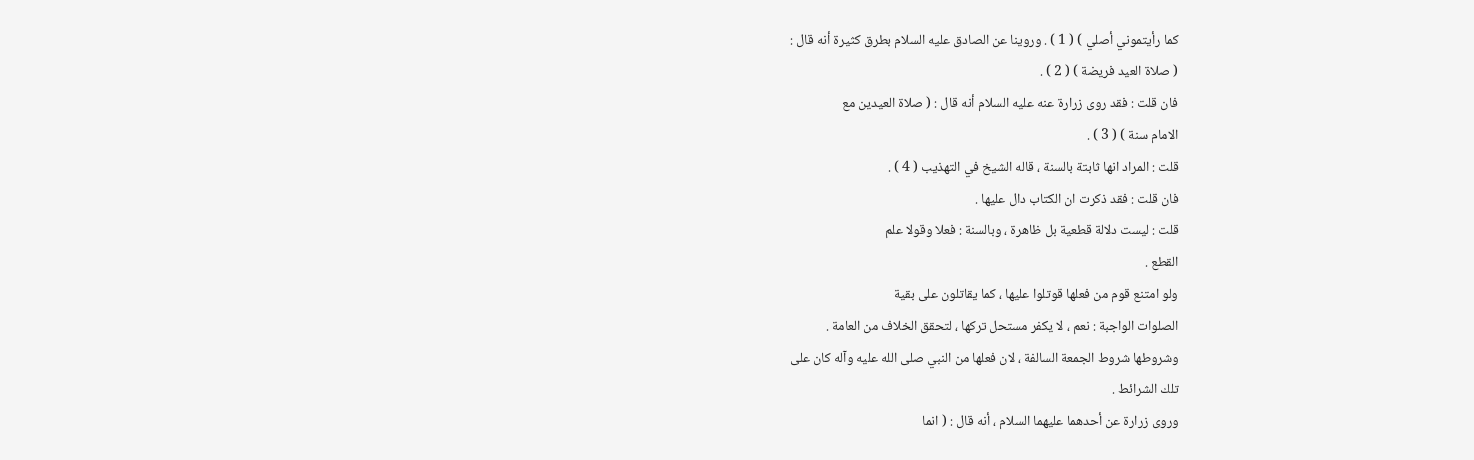كما رأيتموني أصلي ) ( 1 ) . وروينا عن الصادق عليه السلام بطرق كثيرة أنه قال :
( صلاة العيد فريضة ) ( 2 ) .
فان قلت : فقد روى زرارة عنه عليه السلام أنه قال : ( صلاة العيدين مع
الامام سنة ) ( 3 ) .
قلت : المراد انها ثابتة بالسنة ، قاله الشيخ في التهذيب ( 4 ) .
فان قلت : فقد ذكرت ان الكتاب دال عليها .
قلت : ليست دلالة قطعية بل ظاهرة ، وبالسنة : فعلا وقولا علم
القطع .
ولو امتنع قوم من فعلها قوتلوا عليها ، كما يقاتلون على بقية
الصلوات الواجبة : نعم ، لا يكفر مستحل تركها ، لتحقق الخلاف من العامة .
وشروطها شروط الجمعة السالفة ، لان فعلها من النبي صلى الله عليه وآله كان على
تلك الشرائط .
وروى زرارة عن أحدهما عليهما السلام ، أنه قال : ( انما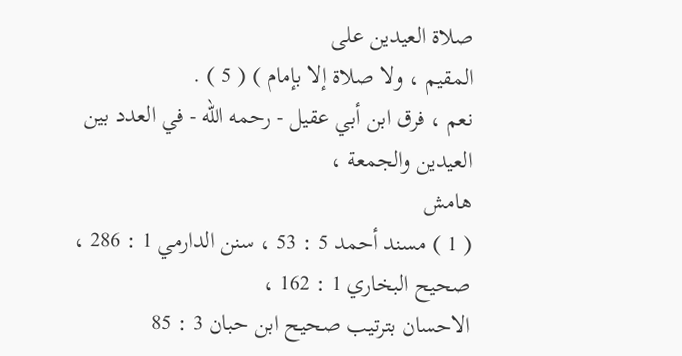صلاة العيدين على
المقيم ، ولا صلاة إلا بإمام ) ( 5 ) .
نعم ، فرق ابن أبي عقيل - رحمه الله - في العدد بين العيدين والجمعة ،
هامش
( 1 ) مسند أحمد 5 : 53 ، سنن الدارمي 1 : 286 ، صحيح البخاري 1 : 162 ،
الاحسان بترتيب صحيح ابن حبان 3 : 85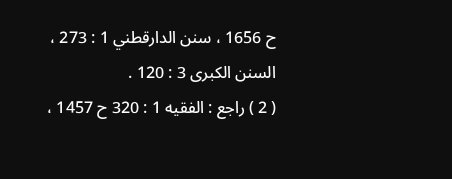ح 1656 ، سنن الدارقطني 1 : 273 ،
السنن الكبرى 3 : 120 .
( 2 ) راجع : الفقيه 1 : 320 ح 1457 ،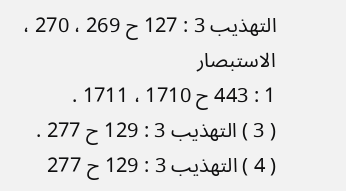التهذيب 3 : 127 ح 269 ، 270 ، الاستبصار
1 : 443 ح 1710 ، 1711 .
( 3 ) التهذيب 3 : 129 ح 277 .
( 4 ) التهذيب 3 : 129 ح 277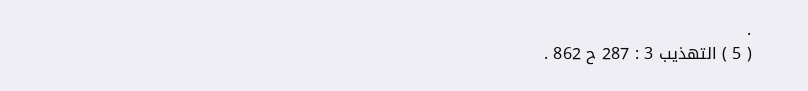.
( 5 ) التهذيب 3 : 287 ح 862 .